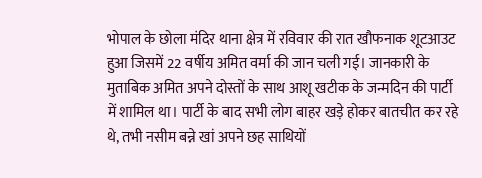भोपाल के छोला मंदिर थाना क्षेत्र में रविवार की रात खौफनाक शूटआउट हुआ जिसमें 22 वर्षीय अमित वर्मा की जान चली गई। जानकारी के मुताबिक अमित अपने दोस्तों के साथ आशू खटीक के जन्मदिन की पार्टी में शामिल था। पार्टी के बाद सभी लोग बाहर खड़े होकर बातचीत कर रहे थे, तभी नसीम बन्ने खां अपने छह साथियों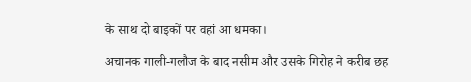के साथ दो बाइकों पर वहां आ धमका।

अचानक गाली-गलौज के बाद नसीम और उसके गिरोह ने करीब छह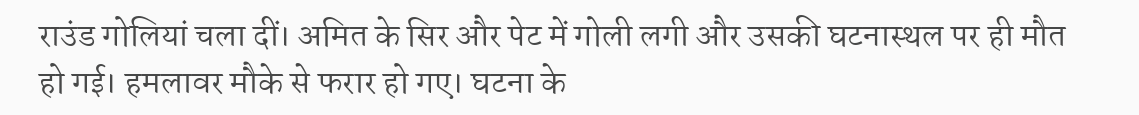राउंड गोलियां चला दीं। अमित के सिर और पेट में गोली लगी और उसकी घटनास्थल पर ही मौत हो गई। हमलावर मौके से फरार हो गए। घटना के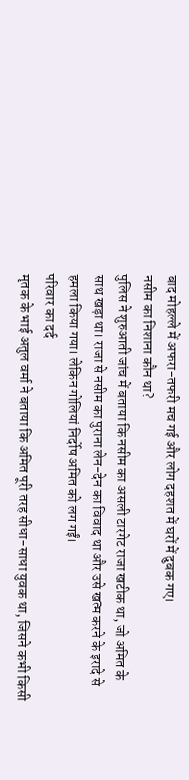बाद मोहल्ले में अफरा-तफरी मच गई और लोग दहशत में घरों में दुबक गए।
नसीम का निशाना कौन था?
पुलिस ने शुरुआती जांच में बताया कि नसीम का असली टारगेट राजा खटीक था, जो अमित के साथ खड़ा था। राजा से नसीम का पुराना लेन-देन का विवाद था और उसे खत्म करने के इरादे से हमला किया गया। लेकिन गोलियां निर्दोष अमित को लग गईं।
परिवार का दर्द
मृतक के भाई अतुल वर्मा ने बताया कि अमित पूरी तरह सीधा-साधा युवक था, जिसने कभी किसी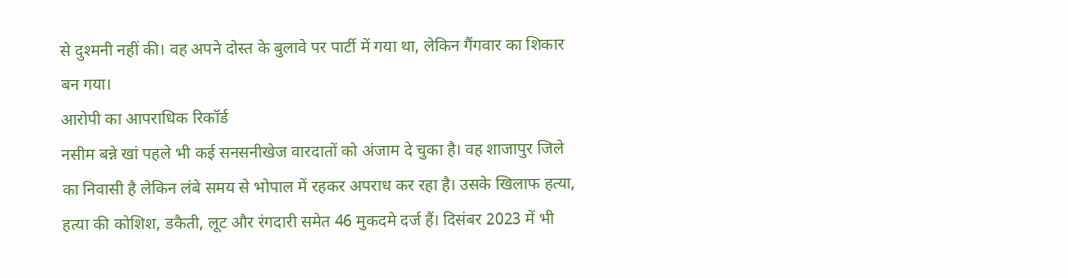से दुश्मनी नहीं की। वह अपने दोस्त के बुलावे पर पार्टी में गया था, लेकिन गैंगवार का शिकार बन गया।
आरोपी का आपराधिक रिकॉर्ड
नसीम बन्ने खां पहले भी कई सनसनीखेज वारदातों को अंजाम दे चुका है। वह शाजापुर जिले का निवासी है लेकिन लंबे समय से भोपाल में रहकर अपराध कर रहा है। उसके खिलाफ हत्या, हत्या की कोशिश, डकैती, लूट और रंगदारी समेत 46 मुकदमे दर्ज हैं। दिसंबर 2023 में भी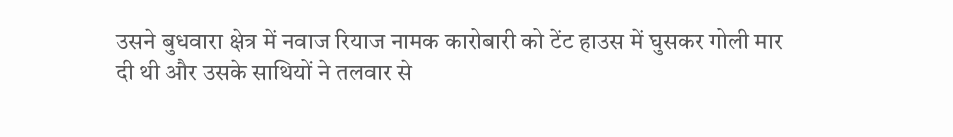उसने बुधवारा क्षेत्र में नवाज रियाज नामक कारोबारी को टेंट हाउस में घुसकर गोली मार दी थी और उसके साथियों ने तलवार से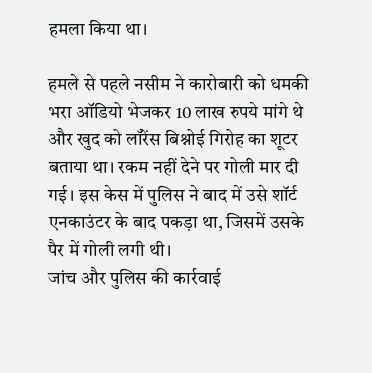हमला किया था।

हमले से पहले नसीम ने कारोबारी को धमकी भरा ऑडियो भेजकर 10 लाख रुपये मांगे थे और खुद को लॉरेंस बिश्नोई गिरोह का शूटर बताया था। रकम नहीं देने पर गोली मार दी गई। इस केस में पुलिस ने बाद में उसे शॉर्ट एनकाउंटर के बाद पकड़ा था, जिसमें उसके पैर में गोली लगी थी।
जांच और पुलिस की कार्रवाई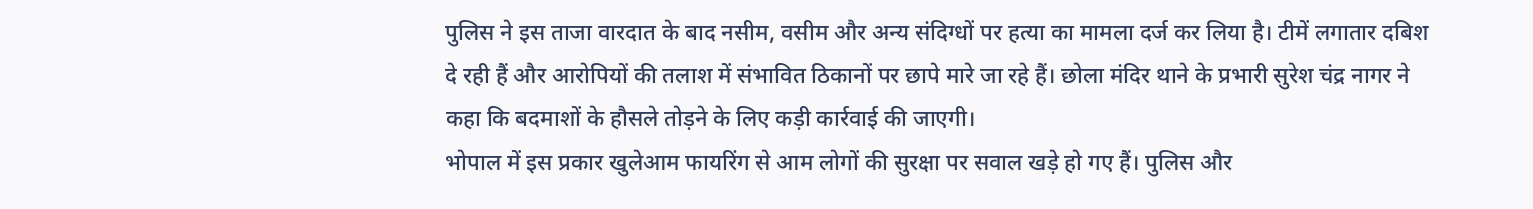पुलिस ने इस ताजा वारदात के बाद नसीम, वसीम और अन्य संदिग्धों पर हत्या का मामला दर्ज कर लिया है। टीमें लगातार दबिश दे रही हैं और आरोपियों की तलाश में संभावित ठिकानों पर छापे मारे जा रहे हैं। छोला मंदिर थाने के प्रभारी सुरेश चंद्र नागर ने कहा कि बदमाशों के हौसले तोड़ने के लिए कड़ी कार्रवाई की जाएगी।
भोपाल में इस प्रकार खुलेआम फायरिंग से आम लोगों की सुरक्षा पर सवाल खड़े हो गए हैं। पुलिस और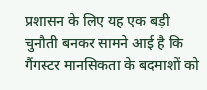प्रशासन के लिए यह एक बड़ी चुनौती बनकर सामने आई है कि गैंगस्टर मानसिकता के बदमाशों को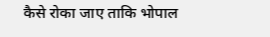कैसे रोका जाए ताकि भोपाल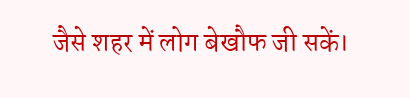जैसे शहर में लोग बेखौफ जी सकें।